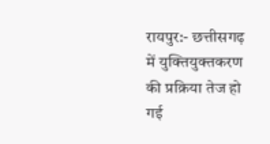रायपुर:- छत्तीसगढ़ में युक्तियुक्तकरण की प्रक्रिया तेज हो गई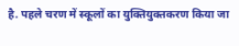है. पहले चरण में स्कूलों का युक्तियुक्तकरण किया जा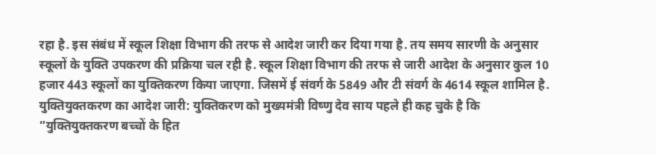रहा है. इस संबंध में स्कूल शिक्षा विभाग की तरफ से आदेश जारी कर दिया गया है. तय समय सारणी के अनुसार स्कूलों के युक्ति उपकरण की प्रक्रिया चल रही है. स्कूल शिक्षा विभाग की तरफ से जारी आदेश के अनुसार कुल 10 हजार 443 स्कूलों का युक्तिकरण किया जाएगा. जिसमें ई संवर्ग के 5849 और टी संवर्ग के 4614 स्कूल शामिल है.
युक्तियुक्तकरण का आदेश जारी: युक्तिकरण को मुख्यमंत्री विष्णु देव साय पहले ही कह चुके है कि ”युक्तियुक्तकरण बच्चों के हित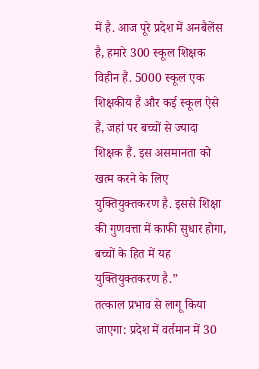में है. आज पूरे प्रदेश में अनबैलेंस है, हमारे 300 स्कूल शिक्षक विहीन हैं. 5000 स्कूल एक शिक्षकीय हैं और कई स्कूल ऐसे हैं, जहां पर बच्चों से ज्यादा शिक्षक हैं. इस असमानता को खत्म करने के लिए युक्तियुक्तकरण है. इससे शिक्षा की गुणवत्ता में काफी सुधार होगा, बच्चों के हित में यह युक्तियुक्तकरण है.”
तत्काल प्रभाव से लागू किया जाएगा: प्रदेश में वर्तमान में 30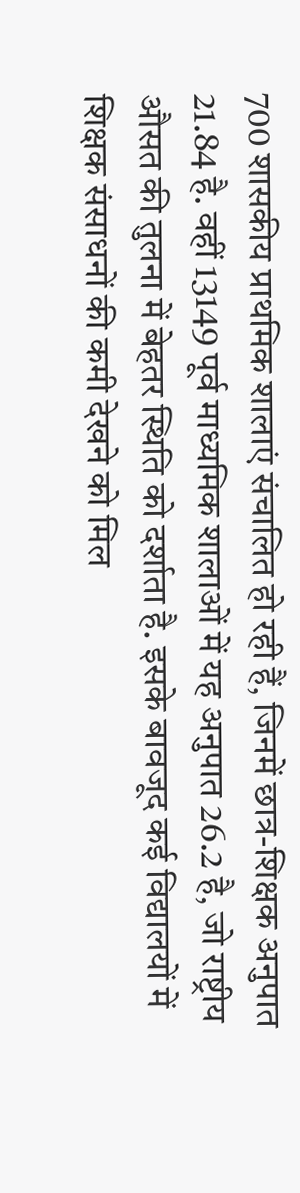700 शासकीय प्राथमिक शालाएं संचालित हो रही हैं, जिनमें छात्र-शिक्षक अनुपात 21.84 है. वहीं 13149 पूर्व माध्यमिक शालाओं में यह अनुपात 26.2 है, जो राष्ट्रीय औसत की तुलना में बेहतर स्थिति को दर्शाता है. इसके बावजूद कई विद्यालयों में शिक्षक संसाधनों की कमी देखने को मिल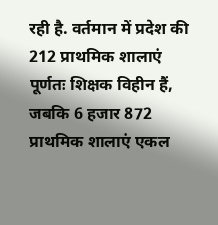रही है. वर्तमान में प्रदेश की 212 प्राथमिक शालाएं पूर्णतः शिक्षक विहीन हैं, जबकि 6 हजार 872 प्राथमिक शालाएं एकल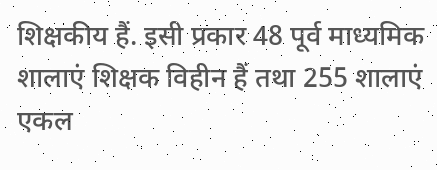शिक्षकीय हैं. इसी प्रकार 48 पूर्व माध्यमिक शालाएं शिक्षक विहीन हैं तथा 255 शालाएं एकल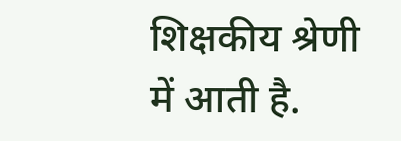शिक्षकीय श्रेणी में आती है.